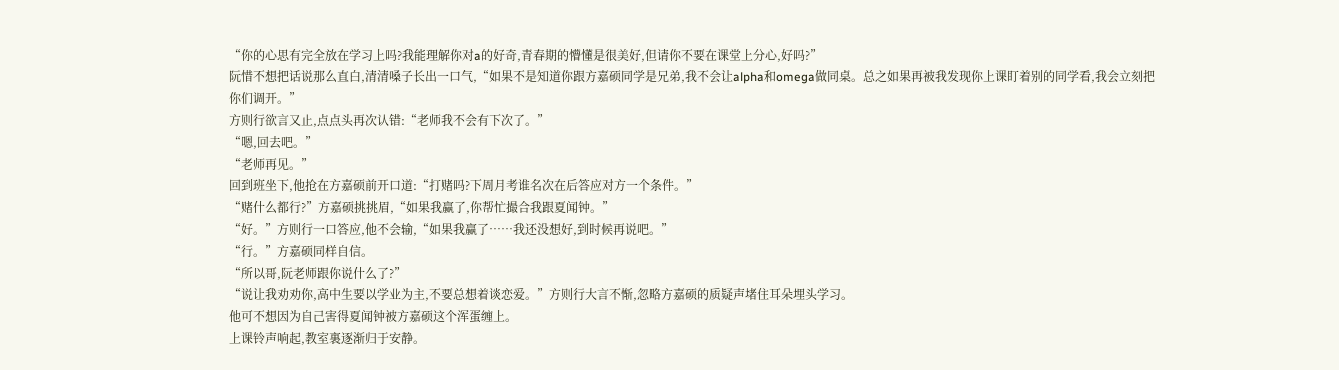“你的心思有完全放在学习上吗?我能理解你对a的好奇,青春期的懵懂是很美好,但请你不要在课堂上分心,好吗?”
阮惜不想把话说那么直白,清清嗓子长出一口气,“如果不是知道你跟方嘉硕同学是兄弟,我不会让alpha和omega做同桌。总之如果再被我发现你上课盯着别的同学看,我会立刻把你们调开。”
方则行欲言又止,点点头再次认错:“老师我不会有下次了。”
“嗯,回去吧。”
“老师再见。”
回到班坐下,他抢在方嘉硕前开口道:“打赌吗?下周月考谁名次在后答应对方一个条件。”
“赌什么都行?”方嘉硕挑挑眉,“如果我赢了,你帮忙撮合我跟夏闻钟。”
“好。”方则行一口答应,他不会输,“如果我赢了……我还没想好,到时候再说吧。”
“行。”方嘉硕同样自信。
“所以哥,阮老师跟你说什么了?”
“说让我劝劝你,高中生要以学业为主,不要总想着谈恋爱。”方则行大言不惭,忽略方嘉硕的质疑声堵住耳朵埋头学习。
他可不想因为自己害得夏闻钟被方嘉硕这个浑蛋缠上。
上课铃声响起,教室裏逐渐归于安静。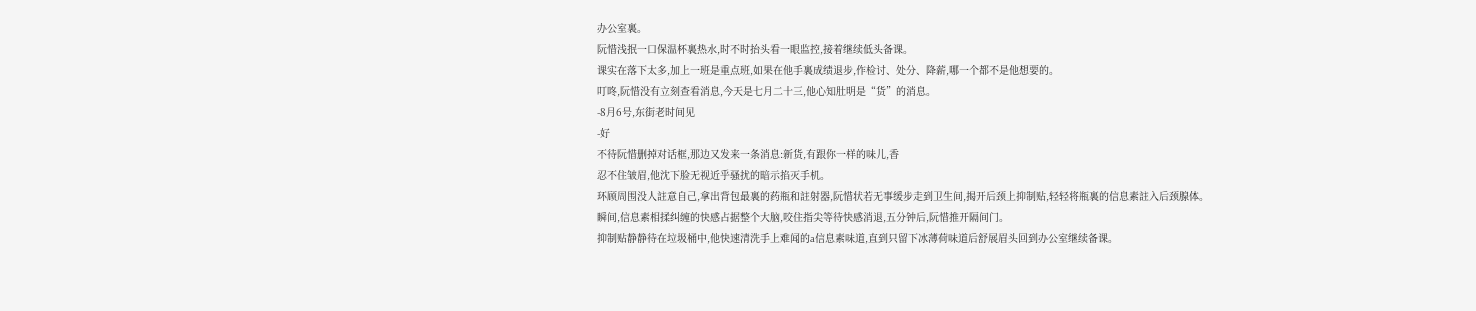办公室裏。
阮惜浅抿一口保温杯裏热水,时不时抬头看一眼监控,接着继续低头备课。
课实在落下太多,加上一班是重点班,如果在他手裏成绩退步,作检讨、处分、降薪,哪一个都不是他想要的。
叮咚,阮惜没有立刻查看消息,今天是七月二十三,他心知肚明是“货”的消息。
-8月6号,东街老时间见
-好
不待阮惜删掉对话框,那边又发来一条消息:新货,有跟你一样的味儿,香
忍不住皱眉,他沈下脸无视近乎骚扰的暗示掐灭手机。
环顾周围没人註意自己,拿出背包最裏的药瓶和註射器,阮惜状若无事缓步走到卫生间,揭开后颈上抑制贴,轻轻将瓶裏的信息素註入后颈腺体。
瞬间,信息素相揉纠缠的快感占据整个大脑,咬住指尖等待快感消退,五分钟后,阮惜推开隔间门。
抑制贴静静待在垃圾桶中,他快速清洗手上难闻的a信息素味道,直到只留下冰薄荷味道后舒展眉头回到办公室继续备课。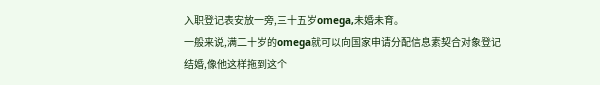入职登记表安放一旁,三十五岁omega,未婚未育。
一般来说,满二十岁的omega就可以向国家申请分配信息素契合对象登记结婚,像他这样拖到这个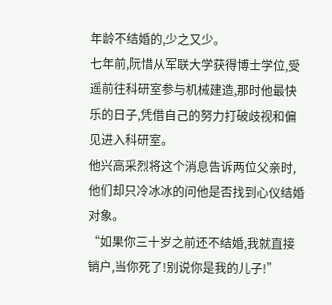年龄不结婚的,少之又少。
七年前,阮惜从军联大学获得博士学位,受遥前往科研室参与机械建造,那时他最快乐的日子,凭借自己的努力打破歧视和偏见进入科研室。
他兴高采烈将这个消息告诉两位父亲时,他们却只冷冰冰的问他是否找到心仪结婚对象。
“如果你三十岁之前还不结婚,我就直接销户,当你死了!别说你是我的儿子!”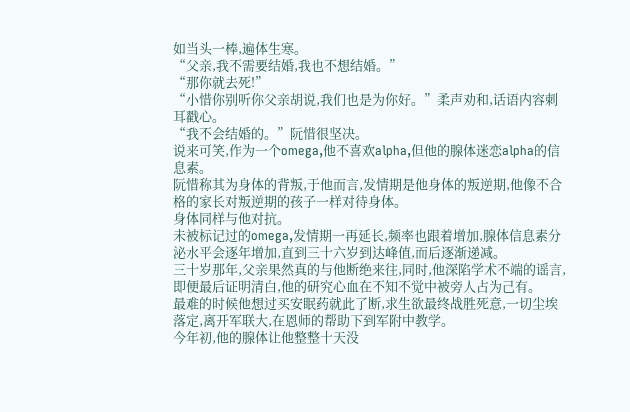如当头一棒,遍体生寒。
“父亲,我不需要结婚,我也不想结婚。”
“那你就去死!”
“小惜你别听你父亲胡说,我们也是为你好。”柔声劝和,话语内容刺耳戳心。
“我不会结婚的。”阮惜很坚决。
说来可笑,作为一个omega,他不喜欢alpha,但他的腺体迷恋alpha的信息素。
阮惜称其为身体的背叛,于他而言,发情期是他身体的叛逆期,他像不合格的家长对叛逆期的孩子一样对待身体。
身体同样与他对抗。
未被标记过的omega,发情期一再延长,频率也跟着增加,腺体信息素分泌水平会逐年增加,直到三十六岁到达峰值,而后逐渐递减。
三十岁那年,父亲果然真的与他断绝来往,同时,他深陷学术不端的谣言,即便最后证明清白,他的研究心血在不知不觉中被旁人占为己有。
最难的时候他想过买安眠药就此了断,求生欲最终战胜死意,一切尘埃落定,离开军联大,在恩师的帮助下到军附中教学。
今年初,他的腺体让他整整十天没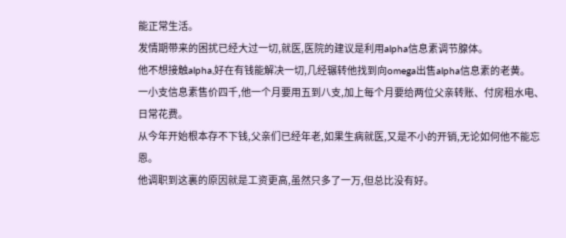能正常生活。
发情期带来的困扰已经大过一切,就医,医院的建议是利用alpha信息素调节腺体。
他不想接触alpha,好在有钱能解决一切,几经辗转他找到向omega出售alpha信息素的老黄。
一小支信息素售价四千,他一个月要用五到八支,加上每个月要给两位父亲转账、付房租水电、日常花费。
从今年开始根本存不下钱,父亲们已经年老,如果生病就医,又是不小的开销,无论如何他不能忘恩。
他调职到这裏的原因就是工资更高,虽然只多了一万,但总比没有好。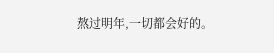熬过明年,一切都会好的。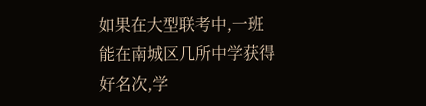如果在大型联考中,一班能在南城区几所中学获得好名次,学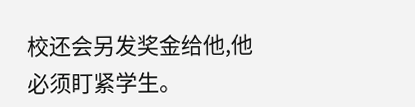校还会另发奖金给他,他必须盯紧学生。